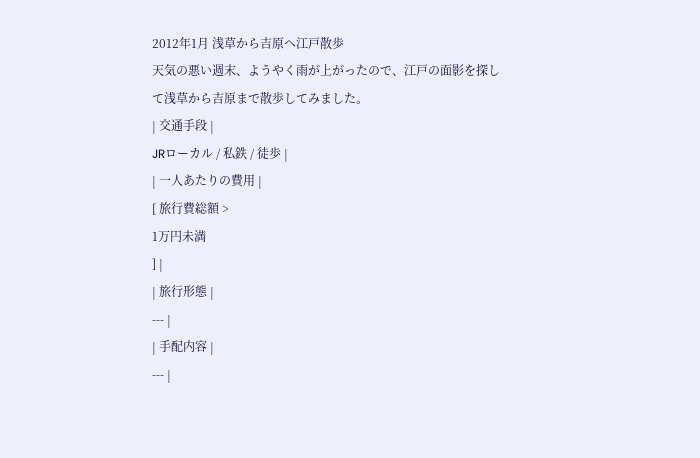2012年1月 浅草から吉原へ江戸散歩
天気の悪い週末、ようやく雨が上がったので、江戸の面影を探して浅草から吉原まで散歩してみました。
| 交通手段 |
JRローカル / 私鉄 / 徒歩 |
| 一人あたりの費用 |
[ 旅行費総額 >
1万円未満
] |
| 旅行形態 |
--- |
| 手配内容 |
--- |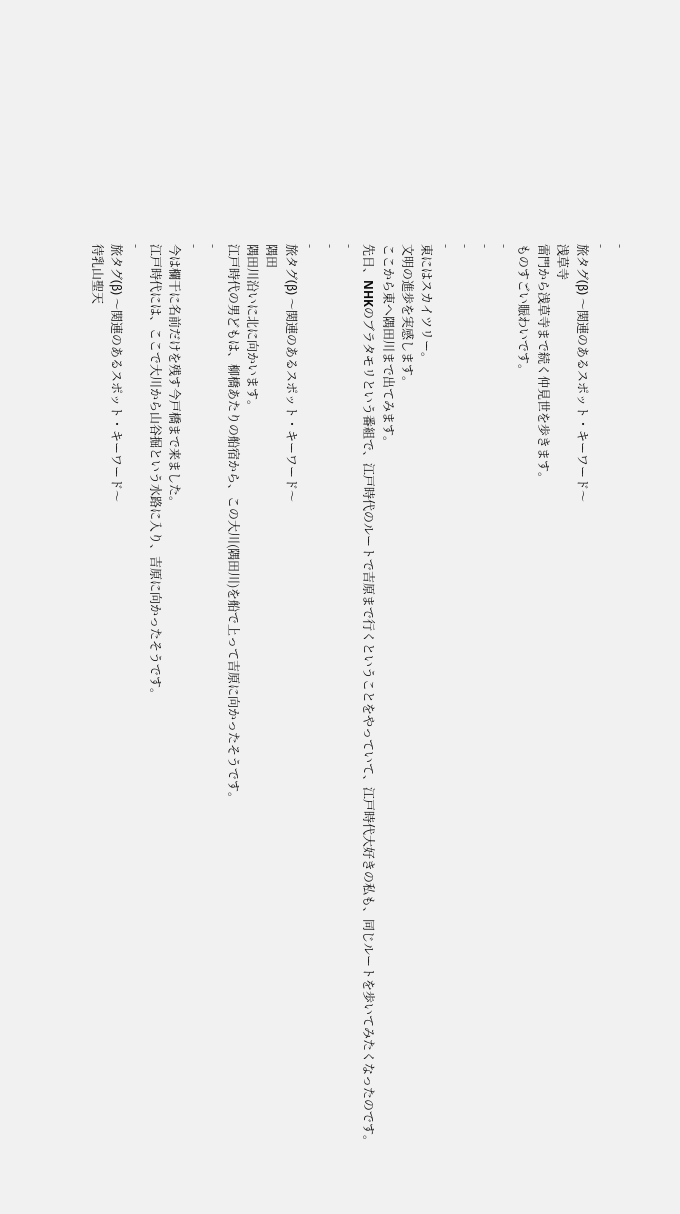-
-
旅タグ(β) 〜関連のあるスポット・キーワード〜
浅草寺
雷門から浅草寺まで続く仲見世を歩きます。
ものすごい賑わいです。
-
-
-
-
東にはスカイツリー。
文明の進歩を実感します。
ここから東へ隅田川まで出てみます。
先日、NHKのブラタモリという番組で、江戸時代のルートで吉原まで行くということをやっていて、江戸時代大好きの私も、同じルートを歩いてみたくなったのです。
-
-
-
旅タグ(β) 〜関連のあるスポット・キーワード〜
隅田
隅田川沿いに北に向かいます。
江戸時代の男どもは、柳橋あたりの船宿から、この大川(隅田川)を船で上って吉原に向かったそうです。
-
-
今は欄干に名前だけを残す今戸橋まで来ました。
江戸時代には、ここで大川から山谷掘という水路に入り、吉原に向かったそうです。
-
旅タグ(β) 〜関連のあるスポット・キーワード〜
待乳山聖天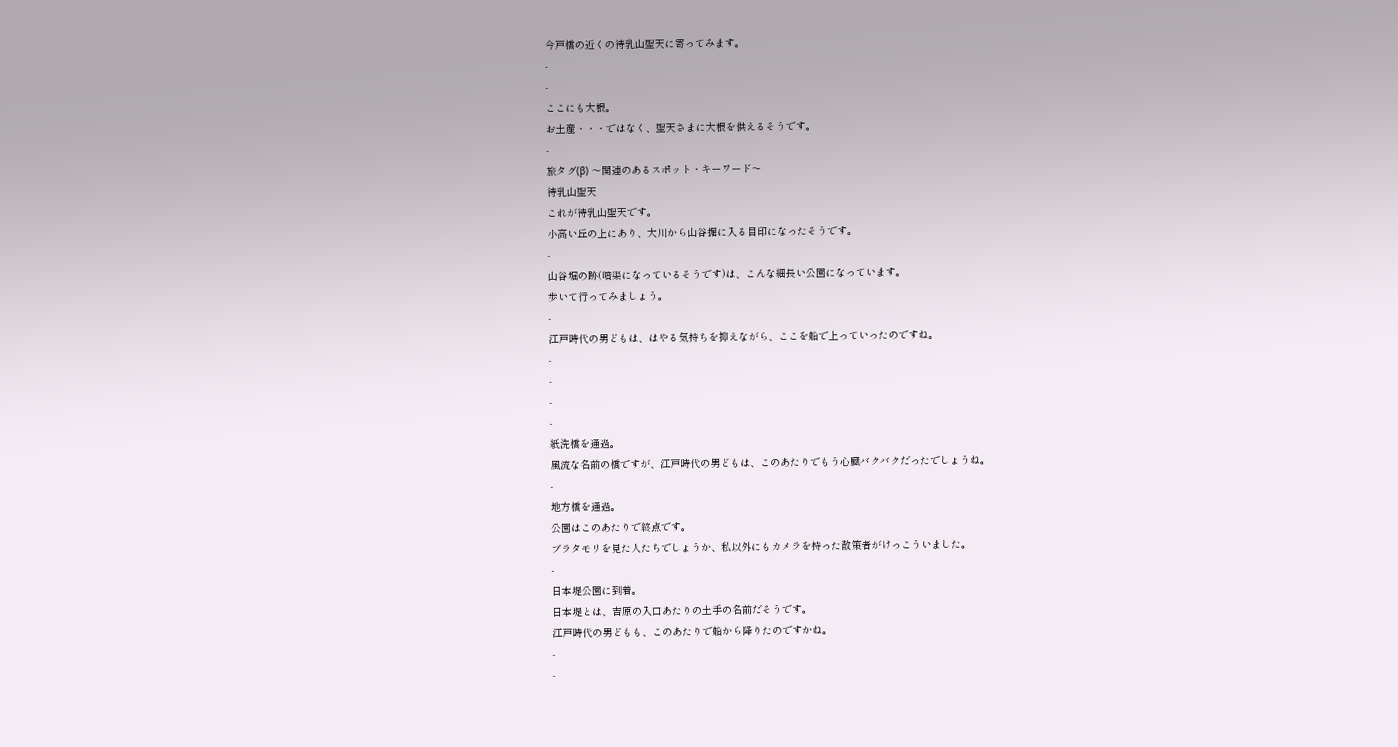今戸橋の近くの待乳山聖天に寄ってみます。
-
-
ここにも大根。
お土産・・・ではなく、聖天さまに大根を供えるそうです。
-
旅タグ(β) 〜関連のあるスポット・キーワード〜
待乳山聖天
これが待乳山聖天です。
小高い丘の上にあり、大川から山谷掘に入る目印になったそうです。
-
山谷堀の跡(暗渠になっているそうです)は、こんな細長い公園になっています。
歩いて行ってみましょう。
-
江戸時代の男どもは、はやる気持ちを抑えながら、ここを船で上っていったのですね。
-
-
-
-
紙洗橋を通過。
風流な名前の橋ですが、江戸時代の男どもは、このあたりでもう心臓バクバクだったでしょうね。
-
地方橋を通過。
公園はこのあたりで終点です。
ブラタモリを見た人たちでしょうか、私以外にもカメラを持った散策者がけっこういました。
-
日本堤公園に到着。
日本堤とは、吉原の入口あたりの土手の名前だそうです。
江戸時代の男どもも、このあたりで船から降りたのですかね。
-
-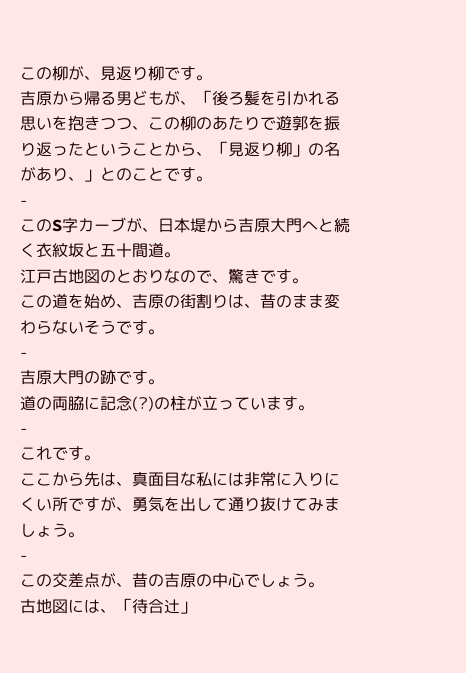この柳が、見返り柳です。
吉原から帰る男どもが、「後ろ髪を引かれる思いを抱きつつ、この柳のあたりで遊郭を振り返ったということから、「見返り柳」の名があり、」とのことです。
-
このS字カーブが、日本堤から吉原大門へと続く衣紋坂と五十間道。
江戸古地図のとおりなので、驚きです。
この道を始め、吉原の街割りは、昔のまま変わらないそうです。
-
吉原大門の跡です。
道の両脇に記念(?)の柱が立っています。
-
これです。
ここから先は、真面目な私には非常に入りにくい所ですが、勇気を出して通り抜けてみましょう。
-
この交差点が、昔の吉原の中心でしょう。
古地図には、「待合辻」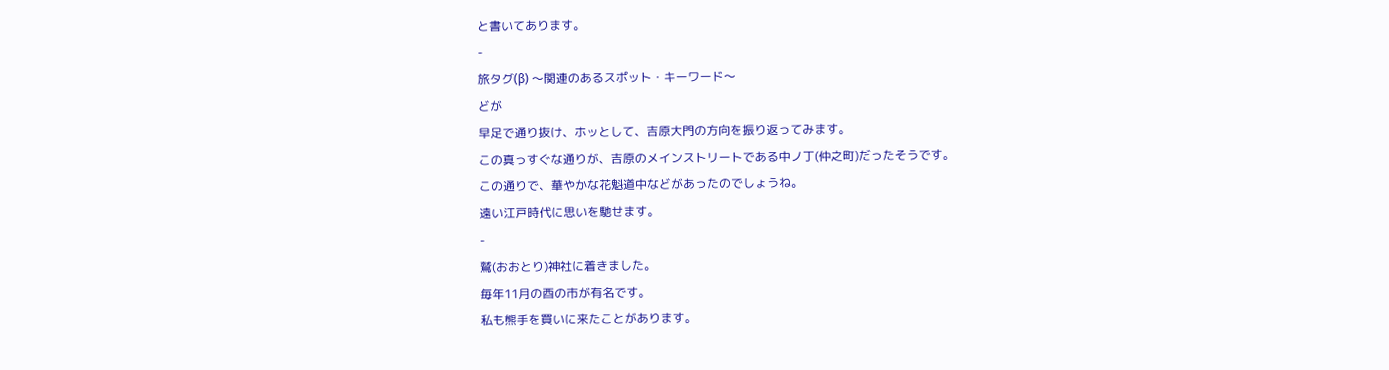と書いてあります。
-
旅タグ(β) 〜関連のあるスポット・キーワード〜
どが
早足で通り抜け、ホッとして、吉原大門の方向を振り返ってみます。
この真っすぐな通りが、吉原のメインストリートである中ノ丁(仲之町)だったそうです。
この通りで、華やかな花魁道中などがあったのでしょうね。
遠い江戸時代に思いを馳せます。
-
鷲(おおとり)神社に着きました。
毎年11月の酉の市が有名です。
私も熊手を買いに来たことがあります。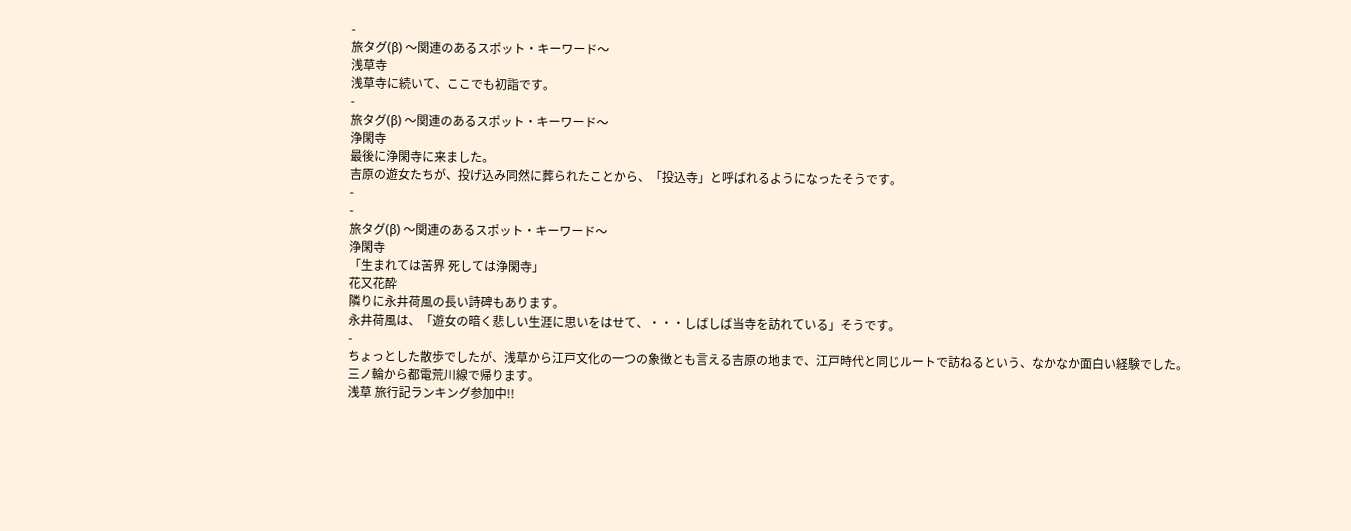-
旅タグ(β) 〜関連のあるスポット・キーワード〜
浅草寺
浅草寺に続いて、ここでも初詣です。
-
旅タグ(β) 〜関連のあるスポット・キーワード〜
浄閑寺
最後に浄閑寺に来ました。
吉原の遊女たちが、投げ込み同然に葬られたことから、「投込寺」と呼ばれるようになったそうです。
-
-
旅タグ(β) 〜関連のあるスポット・キーワード〜
浄閑寺
「生まれては苦界 死しては浄閑寺」
花又花酔
隣りに永井荷風の長い詩碑もあります。
永井荷風は、「遊女の暗く悲しい生涯に思いをはせて、・・・しばしば当寺を訪れている」そうです。
-
ちょっとした散歩でしたが、浅草から江戸文化の一つの象徴とも言える吉原の地まで、江戸時代と同じルートで訪ねるという、なかなか面白い経験でした。
三ノ輪から都電荒川線で帰ります。
浅草 旅行記ランキング参加中!!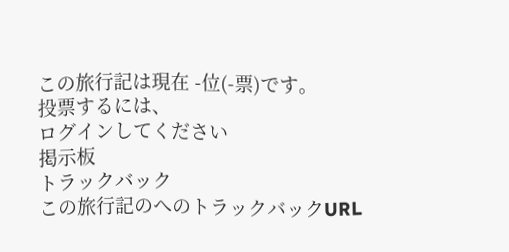この旅行記は現在 -位(-票)です。
投票するには、
ログインしてください
掲示板
トラックバック
この旅行記のへのトラックバックURL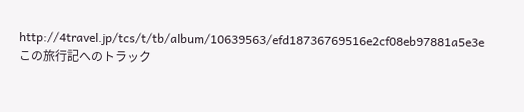http://4travel.jp/tcs/t/tb/album/10639563/efd18736769516e2cf08eb97881a5e3e
この旅行記へのトラック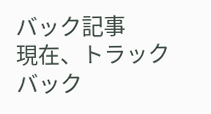バック記事
現在、トラックバック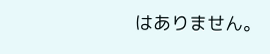はありません。